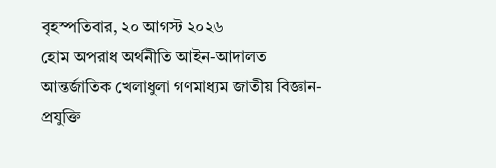বৃহস্পতিবার, ২০ আগস্ট ২০২৬
হোম অপরাধ অর্থনীতি আইন-আদালত আন্তর্জাতিক খেলাধুলা গণমাধ্যম জাতীয় বিজ্ঞান-প্রযুক্তি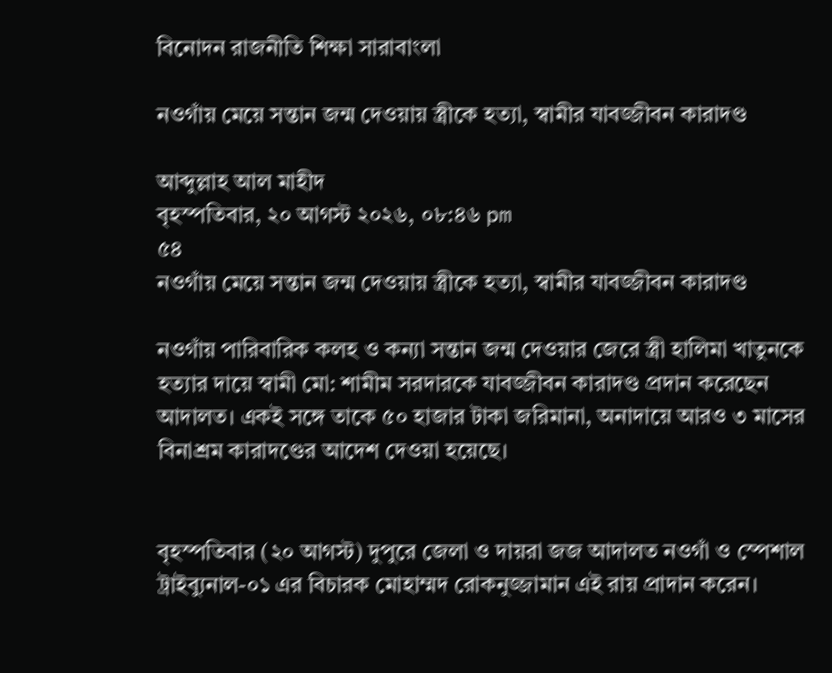বিনোদন রাজনীতি শিক্ষা সারাবাংলা

নওগাঁয় মেয়ে সন্তান জন্ম দেওয়ায় স্ত্রীকে হত্যা, স্বামীর যাবজ্জীবন কারাদণ্ড

আব্দুল্লাহ আল মাহীদ
বৃহস্পতিবার, ২০ আগস্ট ২০২৬, ০৮:৪৬ pm
৫৪
নওগাঁয় মেয়ে সন্তান জন্ম দেওয়ায় স্ত্রীকে হত্যা, স্বামীর যাবজ্জীবন কারাদণ্ড

নওগাঁয় পারিবারিক কলহ ও কন্যা সন্তান জন্ম দেওয়ার জেরে স্ত্রী হালিমা খাতুনকে হত্যার দায়ে স্বামী মো: শামীম সরদারকে যাবজ্জীবন কারাদণ্ড প্রদান করেছেন আদালত। একই সঙ্গে তাকে ৫০ হাজার টাকা জরিমানা, অনাদায়ে আরও ৩ মাসের বিনাশ্রম কারাদণ্ডের আদেশ দেওয়া হয়েছে।


বৃহস্পতিবার (২০ আগস্ট) দুপুরে জেলা ও দায়রা জজ আদালত নওগাঁ ও স্পেশাল ট্রাইব্যুনাল-০১ এর বিচারক মোহাম্মদ রোকনুজ্জামান এই রায় প্রাদান করেন।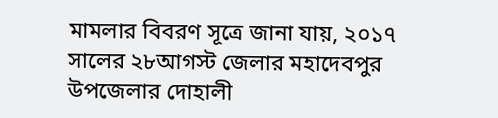মামলার বিবরণ সূত্রে জানা যায়, ২০১৭ সালের ২৮আগস্ট জেলার মহাদেবপুর উপজেলার দোহালী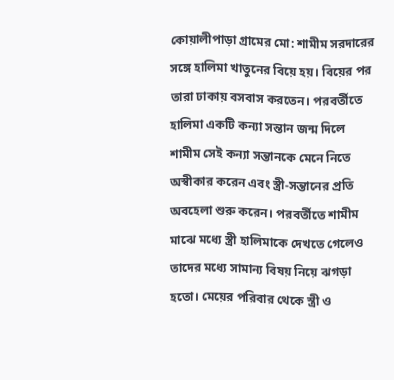কোয়ালীপাড়া গ্রামের মো: শামীম সরদারের সঙ্গে হালিমা খাতুনের বিয়ে হয়। বিয়ের পর তারা ঢাকায় বসবাস করতেন। পরবর্তীতে হালিমা একটি কন্যা সন্তান জন্ম দিলে শামীম সেই কন্যা সন্তানকে মেনে নিতে অস্বীকার করেন এবং স্ত্রী-সন্তানের প্রতি অবহেলা শুরু করেন। পরবর্তীতে শামীম মাঝে মধ্যে স্ত্রী হালিমাকে দেখতে গেলেও তাদের মধ্যে সামান্য বিষয় নিয়ে ঝগড়া হতো। মেয়ের পরিবার থেকে স্ত্রী ও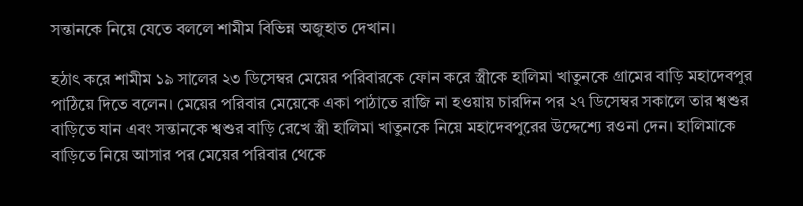সন্তানকে নিয়ে যেতে বললে শামীম বিভিন্ন অজুহাত দেখান।

হঠাৎ করে শামীম ১৯ সালের ২৩ ডিসেম্বর মেয়ের পরিবারকে ফোন করে স্ত্রীকে হালিমা খাতুনকে গ্রামের বাড়ি মহাদেবপুর পাঠিয়ে দিতে বলেন। মেয়ের পরিবার মেয়েকে একা পাঠাতে রাজি না হওয়ায় চারদিন পর ২৭ ডিসেম্বর সকালে তার শ্বশুর বাড়িতে যান এবং সন্তানকে শ্বশুর বাড়ি রেখে স্ত্রী হালিমা খাতুনকে নিয়ে মহাদেবপুরের উদ্দেশ্যে রওনা দেন। হালিমাকে বাড়িতে নিয়ে আসার পর মেয়ের পরিবার থেকে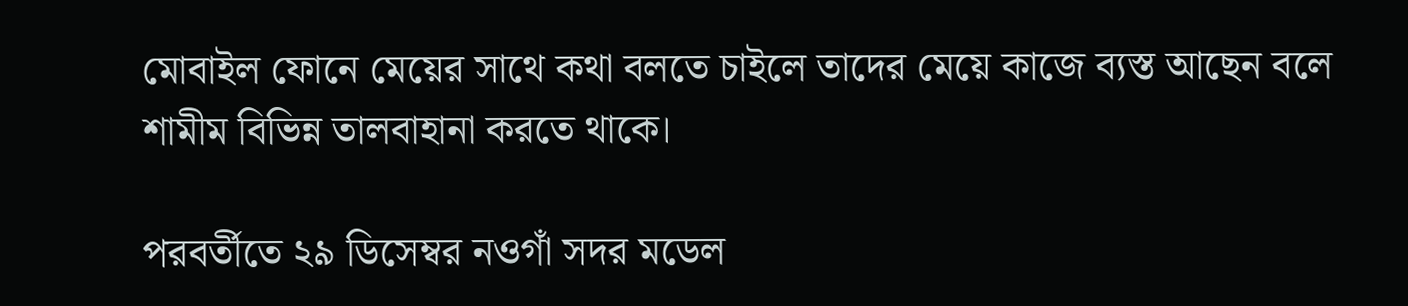মোবাইল ফোনে মেয়ের সাথে কথা বলতে চাইলে তাদের মেয়ে কাজে ব্যস্ত আছেন বলে শামীম বিভিন্ন তালবাহানা করতে থাকে।

পরবর্তীতে ২৯ ডিসেম্বর নওগাঁ সদর মডেল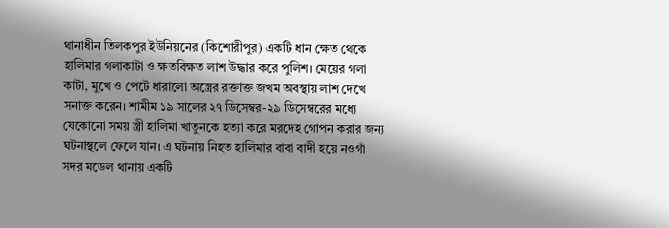থানাধীন তিলকপুর ইউনিয়নের (কিশোরীপুর) একটি ধান ক্ষেত থেকে হালিমার গলাকাটা ও ক্ষতবিক্ষত লাশ উদ্ধার করে পুলিশ। মেয়ের গলা কাটা, মুখে ও পেটে ধারালো অস্ত্রের রক্তাক্ত জখম অবস্থায় লাশ দেখে সনাক্ত করেন। শামীম ১৯ সালের ২৭ ডিসেম্বর-২৯ ডিসেম্বরের মধ্যে যেকোনো সময় স্ত্রী হালিমা খাতুনকে হত্যা করে মরদেহ গোপন করার জন্য ঘটনাস্থলে ফেলে যান। এ ঘটনায় নিহত হালিমার বাবা বাদী হয়ে নওগাঁ সদর মডেল থানায় একটি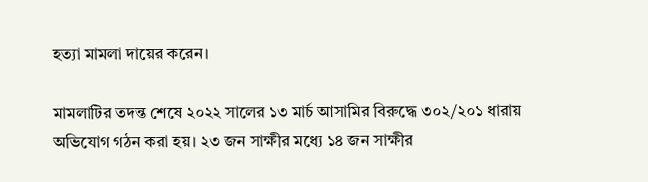হত্যা মামলা দায়ের করেন।

মামলাটির তদন্ত শেষে ২০২২ সালের ১৩ মার্চ আসামির বিরুদ্ধে ৩০২/২০১ ধারায় অভিযোগ গঠন করা হয়। ২৩ জন সাক্ষীর মধ্যে ১৪ জন সাক্ষীর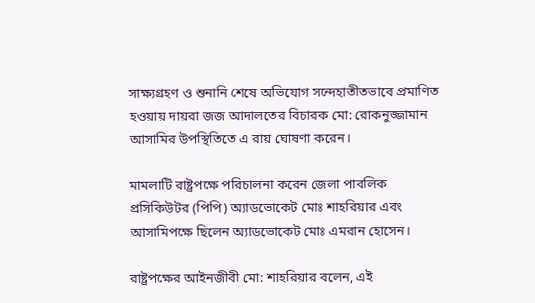সাক্ষ্যগ্রহণ ও শুনানি শেষে অভিযোগ সন্দেহাতীতভাবে প্রমাণিত হওয়ায় দায়রা জজ আদালতের বিচারক মো: রোকনুজ্জামান আসামির উপস্থিতিতে এ রায় ঘোষণা করেন।

মামলাটি রাষ্ট্রপক্ষে পরিচালনা করেন জেলা পাবলিক প্রসিকিউটর (পিপি) অ্যাডভোকেট মোঃ শাহরিয়ার এবং আসামিপক্ষে ছিলেন অ্যাডভোকেট মোঃ এমরান হোসেন।

রাষ্ট্রপক্ষের আইনজীবী মো: শাহরিয়ার বলেন, এই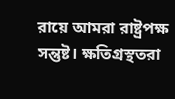রায়ে আমরা রাষ্ট্রপক্ষ সন্তুষ্ট। ক্ষতিগ্রস্থতরা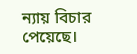ন্যায় বিচার পেয়েছে।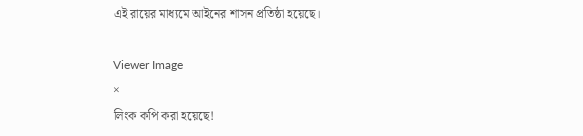এই রায়ের মাধ্যমে আইনের শাসন প্রতিষ্ঠা হয়েছে।

Viewer Image
×
লিংক কপি করা হয়েছে!